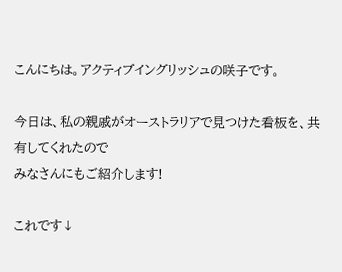こんにちは。アクティブイングリッシュの咲子です。

今日は、私の親戚がオーストラリアで見つけた看板を、共有してくれたので
みなさんにもご紹介します!

これです↓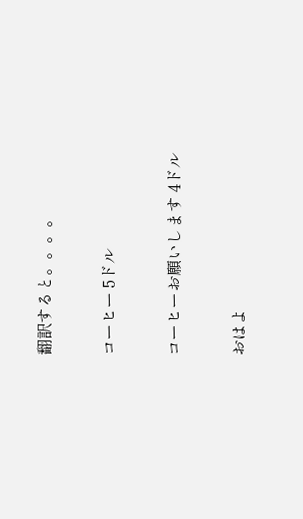翻訳すると。。。。

コーヒー 5ドル

コーヒーお願いします 4ドル

おはよ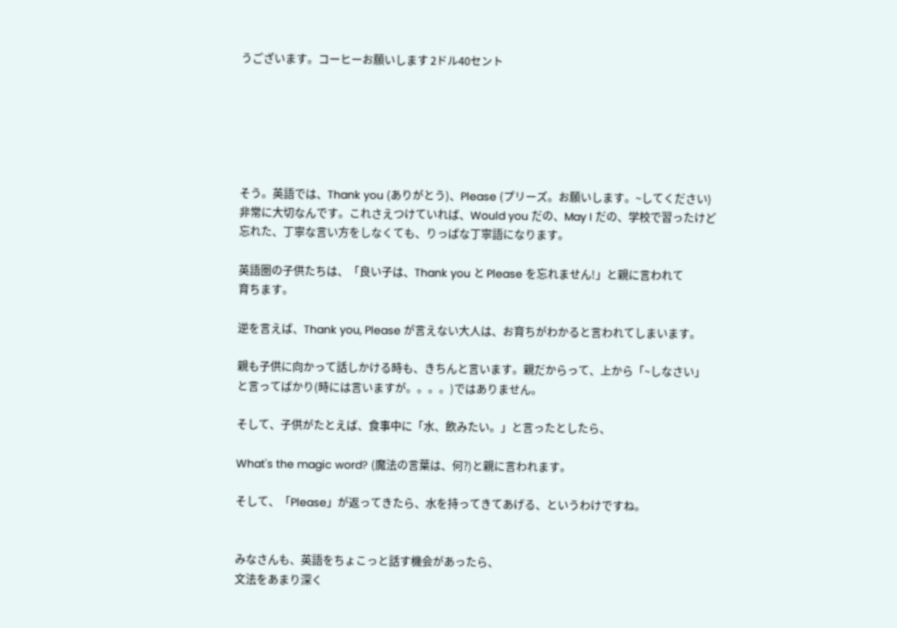うございます。コーヒーお願いします 2ドル40セント






そう。英語では、Thank you (ありがとう)、Please (プリーズ。お願いします。~してください)
非常に大切なんです。これさえつけていれば、Would you だの、May I だの、学校で習ったけど
忘れた、丁寧な言い方をしなくても、りっぱな丁寧語になります。

英語圏の子供たちは、「良い子は、Thank you と Please を忘れません!」と親に言われて
育ちます。

逆を言えば、Thank you, Please が言えない大人は、お育ちがわかると言われてしまいます。

親も子供に向かって話しかける時も、きちんと言います。親だからって、上から「~しなさい」
と言ってばかり(時には言いますが。。。。)ではありません。

そして、子供がたとえば、食事中に「水、飲みたい。」と言ったとしたら、

What's the magic word? (魔法の言葉は、何?)と親に言われます。

そして、「Please」が返ってきたら、水を持ってきてあげる、というわけですね。


みなさんも、英語をちょこっと話す機会があったら、
文法をあまり深く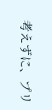考えずに、プリ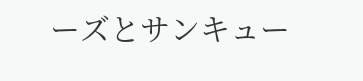ーズとサンキュー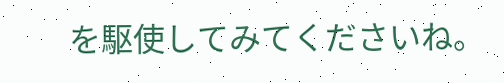を駆使してみてくださいね。